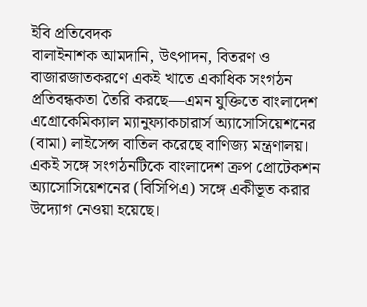ইবি প্রতিবেদক
বালাইনাশক আমদানি, উৎপাদন, বিতরণ ও বাজারজাতকরণে একই খাতে একাধিক সংগঠন প্রতিবন্ধকতা তৈরি করছে—এমন যুক্তিতে বাংলাদেশ এগ্রোকেমিক্যাল ম্যানুফ্যাকচারার্স অ্যাসোসিয়েশনের (বামা) লাইসেন্স বাতিল করেছে বাণিজ্য মন্ত্রণালয়। একই সঙ্গে সংগঠনটিকে বাংলাদেশ ক্রপ প্রোটেকশন অ্যাসোসিয়েশনের (বিসিপিএ) সঙ্গে একীভূত করার উদ্যোগ নেওয়া হয়েছে।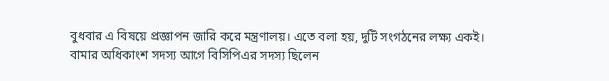বুধবার এ বিষয়ে প্রজ্ঞাপন জারি করে মন্ত্রণালয়। এতে বলা হয়, দুটি সংগঠনের লক্ষ্য একই। বামার অধিকাংশ সদস্য আগে বিসিপিএর সদস্য ছিলেন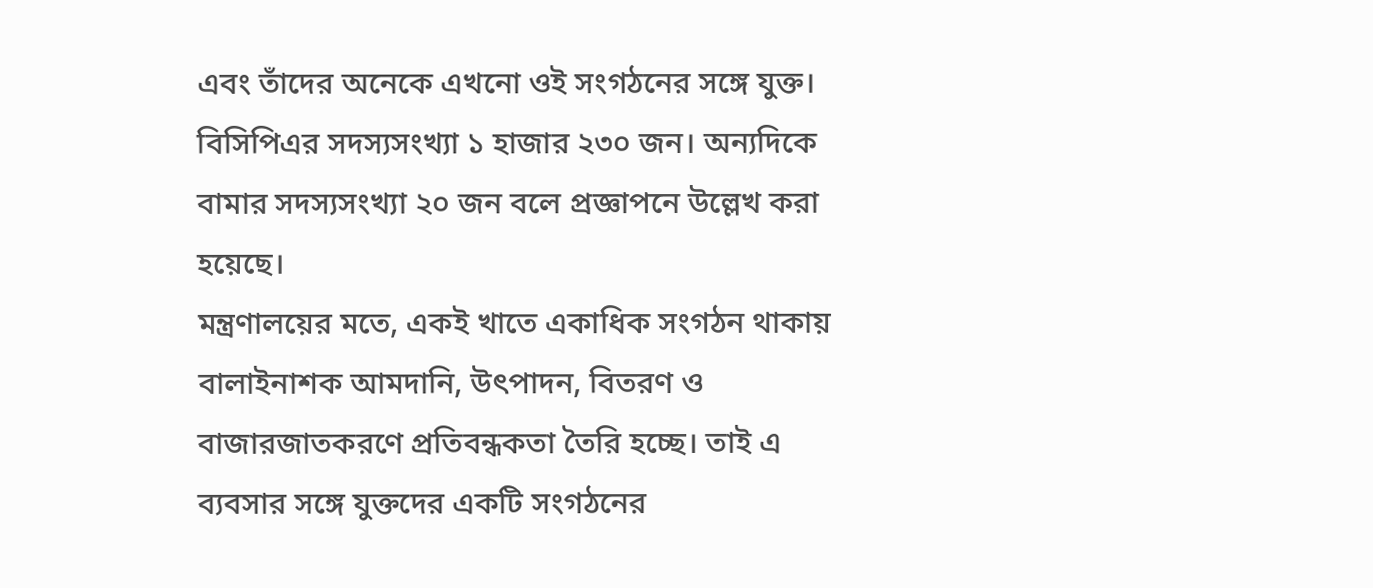এবং তাঁদের অনেকে এখনো ওই সংগঠনের সঙ্গে যুক্ত। বিসিপিএর সদস্যসংখ্যা ১ হাজার ২৩০ জন। অন্যদিকে বামার সদস্যসংখ্যা ২০ জন বলে প্রজ্ঞাপনে উল্লেখ করা হয়েছে।
মন্ত্রণালয়ের মতে, একই খাতে একাধিক সংগঠন থাকায় বালাইনাশক আমদানি, উৎপাদন, বিতরণ ও বাজারজাতকরণে প্রতিবন্ধকতা তৈরি হচ্ছে। তাই এ ব্যবসার সঙ্গে যুক্তদের একটি সংগঠনের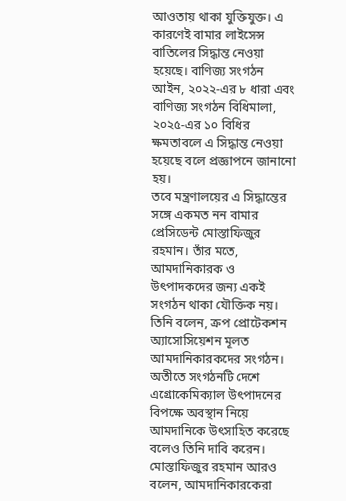আওতায় থাকা যুক্তিযুক্ত। এ কারণেই বামার লাইসেন্স বাতিলের সিদ্ধান্ত নেওয়া হয়েছে। বাণিজ্য সংগঠন আইন, ২০২২-এর ৮ ধারা এবং বাণিজ্য সংগঠন বিধিমালা, ২০২৫-এর ১০ বিধির ক্ষমতাবলে এ সিদ্ধান্ত নেওয়া হয়েছে বলে প্রজ্ঞাপনে জানানো হয়।
তবে মন্ত্রণালয়ের এ সিদ্ধান্তের সঙ্গে একমত নন বামার প্রেসিডেন্ট মোস্তাফিজুর রহমান। তাঁর মতে, আমদানিকারক ও উৎপাদকদের জন্য একই সংগঠন থাকা যৌক্তিক নয়। তিনি বলেন, ক্রপ প্রোটেকশন অ্যাসোসিয়েশন মূলত আমদানিকারকদের সংগঠন। অতীতে সংগঠনটি দেশে এগ্রোকেমিক্যাল উৎপাদনের বিপক্ষে অবস্থান নিয়ে আমদানিকে উৎসাহিত করেছে বলেও তিনি দাবি করেন।
মোস্তাফিজুর রহমান আরও বলেন, আমদানিকারকেরা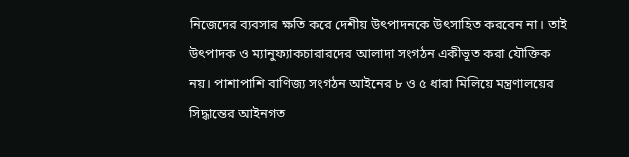নিজেদের ব্যবসার ক্ষতি করে দেশীয় উৎপাদনকে উৎসাহিত করবেন না। তাই উৎপাদক ও ম্যানুফ্যাকচারারদের আলাদা সংগঠন একীভূত করা যৌক্তিক নয়। পাশাপাশি বাণিজ্য সংগঠন আইনের ৮ ও ৫ ধারা মিলিয়ে মন্ত্রণালয়ের সিদ্ধান্তের আইনগত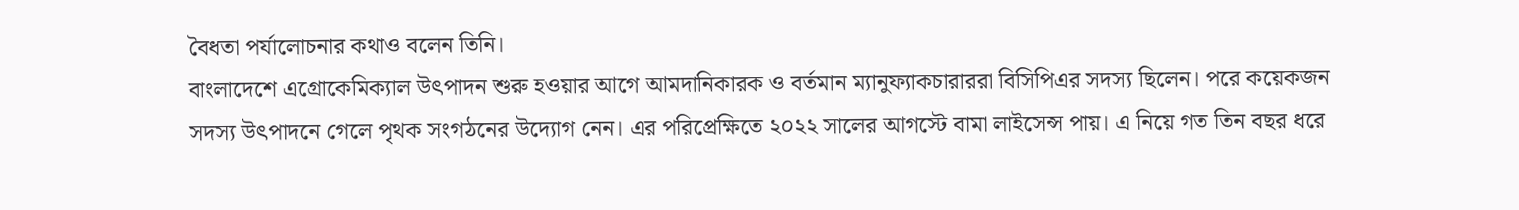বৈধতা পর্যালোচনার কথাও বলেন তিনি।
বাংলাদেশে এগ্রোকেমিক্যাল উৎপাদন শুরু হওয়ার আগে আমদানিকারক ও বর্তমান ম্যানুফ্যাকচারাররা বিসিপিএর সদস্য ছিলেন। পরে কয়েকজন সদস্য উৎপাদনে গেলে পৃথক সংগঠনের উদ্যোগ নেন। এর পরিপ্রেক্ষিতে ২০২২ সালের আগস্টে বামা লাইসেন্স পায়। এ নিয়ে গত তিন বছর ধরে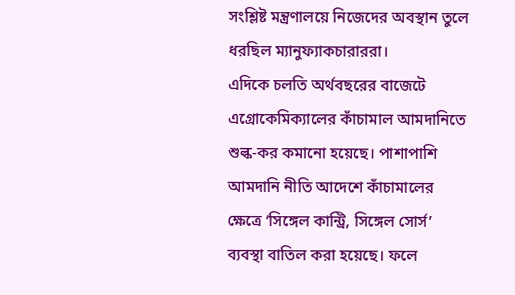সংশ্লিষ্ট মন্ত্রণালয়ে নিজেদের অবস্থান তুলে ধরছিল ম্যানুফ্যাকচারাররা।
এদিকে চলতি অর্থবছরের বাজেটে এগ্রোকেমিক্যালের কাঁচামাল আমদানিতে শুল্ক-কর কমানো হয়েছে। পাশাপাশি আমদানি নীতি আদেশে কাঁচামালের ক্ষেত্রে ‘সিঙ্গেল কান্ট্রি, সিঙ্গেল সোর্স’ ব্যবস্থা বাতিল করা হয়েছে। ফলে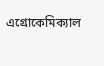এগ্রোকেমিক্যাল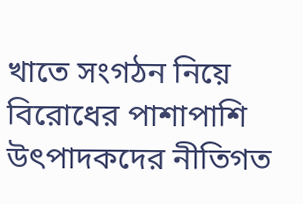খাতে সংগঠন নিয়ে বিরোধের পাশাপাশি উৎপাদকদের নীতিগত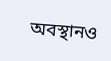অবস্থানও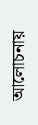আলোচনায়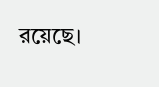রয়েছে।